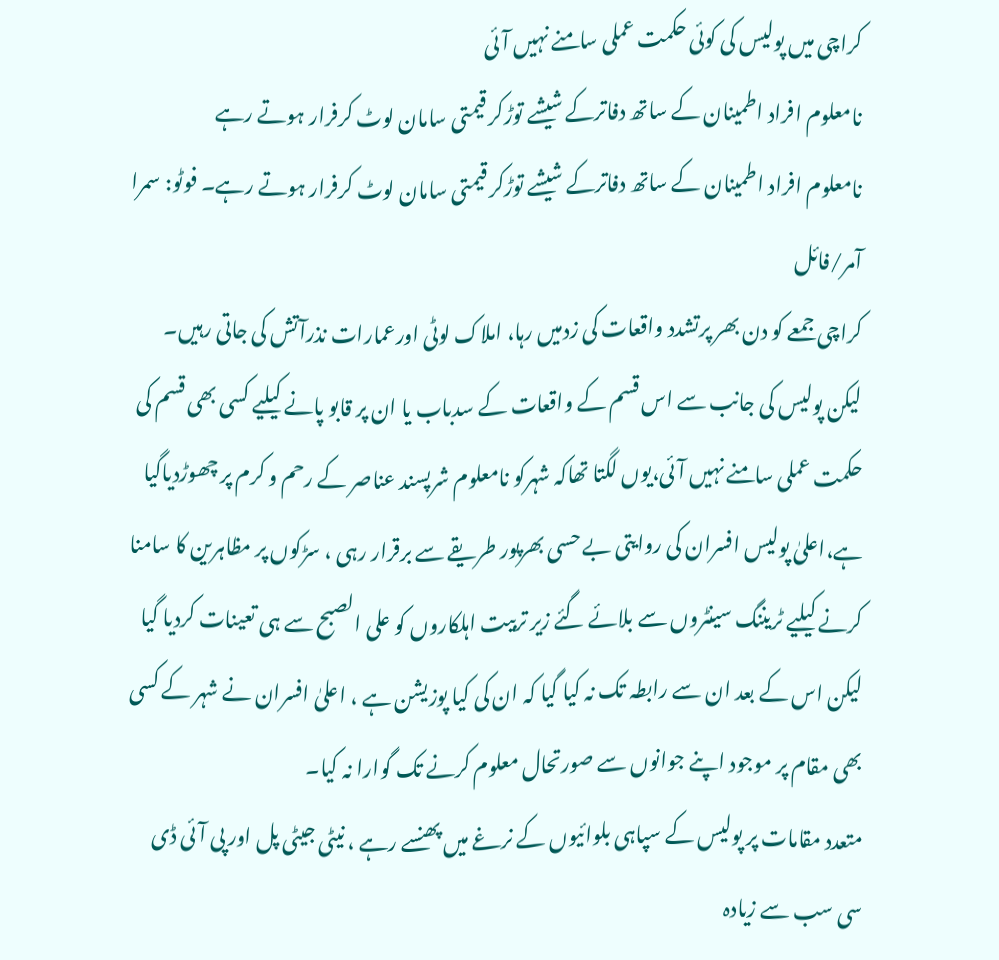کراچی میں پولیس کی کوئی حکمت عملی سامنے نہیں آئی
نامعلوم افراد اطمینان کے ساتھ دفاترکے شیشے توڑکر قیمتی سامان لوٹ کرفرار ہوتے رہے
نامعلوم افراد اطمینان کے ساتھ دفاترکے شیشے توڑکر قیمتی سامان لوٹ کرفرار ہوتے رہے۔ فوٹو: سمرا آمر/فائل
کراچی جمعے کو دن بھر پرتشدد واقعات کی زدمیں رہا، املاک لوٹی اورعمارات نذرآتش کی جاتی رہیں۔
لیکن پولیس کی جانب سے اس قسم کے واقعات کے سدباب یا ان پر قابو پانے کیلیے کسی بھی قسم کی حکمت عملی سامنے نہیں آئی،یوں لگتا تھاکہ شہرکو نامعلوم شرپسند عناصر کے رحم و کرم پر چھوڑدیاگیا ہے،اعلیٰ پولیس افسران کی روایتی بے حسی بھرپور طریقے سے برقرار رہی ، سڑکوں پر مظاہرین کا سامنا کرنے کیلیے ٹریننگ سینٹروں سے بلائے گئے زیر تربیت اہلکاروں کو علی الصبح سے ہی تعینات کردیا گیا لیکن اس کے بعد ان سے رابطہ تک نہ کیا گیا کہ ان کی کیا پوزیشن ہے ، اعلیٰ افسران نے شہر کے کسی بھی مقام پر موجود اپنے جوانوں سے صورتحال معلوم کرنے تک گوارا نہ کیا۔
متعدد مقامات پر پولیس کے سپاہی بلوائیوں کے نرغے میں پھنسے رہے ، نیٹی جیٹی پل اور پی آئی ڈی سی سب سے زیادہ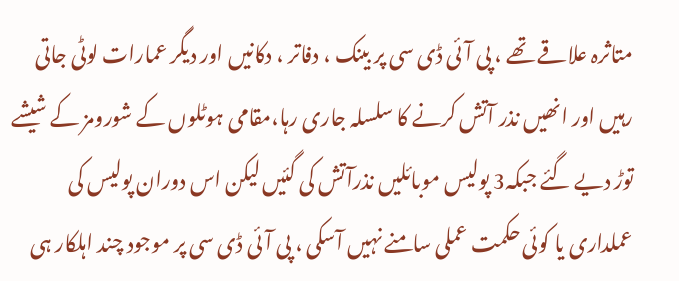متاثرہ علاقے تھے ، پی آئی ڈی سی پر بینک ، دفاتر ، دکانیں اور دیگر عمارات لوٹی جاتی رہیں اور انھیں نذر آتش کرنے کا سلسلہ جاری رہا،مقامی ہوٹلوں کے شورومز کے شیشے توڑ دیے گئے جبکہ3 پولیس موبائلیں نذرآتش کی گئیں لیکن اس دوران پولیس کی عملداری یا کوئی حکمت عملی سامنے نہیں آسکی ، پی آئی ڈی سی پر موجود چند اہلکار ہی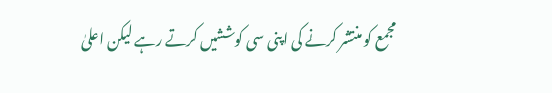مجمع کو منتشر کرنے کی اپنی سی کوششیں کرتے رہے لیکن اعلیٰ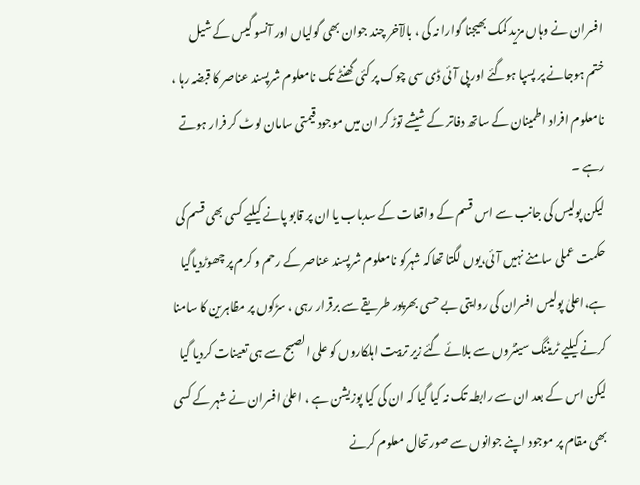افسران نے وہاں مزید کمک بھیجنا گوارا نہ کی ، بالآخر چند جوان بھی گولیاں اور آنسو گیس کے شیل ختم ہوجانے پر پسپا ہوگئے اور پی آئی ڈی سی چوک پر کئی گھنٹے تک نامعلوم شرپسند عناصر کا قبضہ رہا ، نامعلوم افراد اطمینان کے ساتھ دفاتر کے شیشے توڑ کر ان میں موجود قیمتی سامان لوٹ کر فرار ہوتے رہے ۔
لیکن پولیس کی جانب سے اس قسم کے واقعات کے سدباب یا ان پر قابو پانے کیلیے کسی بھی قسم کی حکمت عملی سامنے نہیں آئی،یوں لگتا تھاکہ شہرکو نامعلوم شرپسند عناصر کے رحم و کرم پر چھوڑدیاگیا ہے،اعلیٰ پولیس افسران کی روایتی بے حسی بھرپور طریقے سے برقرار رہی ، سڑکوں پر مظاہرین کا سامنا کرنے کیلیے ٹریننگ سینٹروں سے بلائے گئے زیر تربیت اہلکاروں کو علی الصبح سے ہی تعینات کردیا گیا لیکن اس کے بعد ان سے رابطہ تک نہ کیا گیا کہ ان کی کیا پوزیشن ہے ، اعلیٰ افسران نے شہر کے کسی بھی مقام پر موجود اپنے جوانوں سے صورتحال معلوم کرنے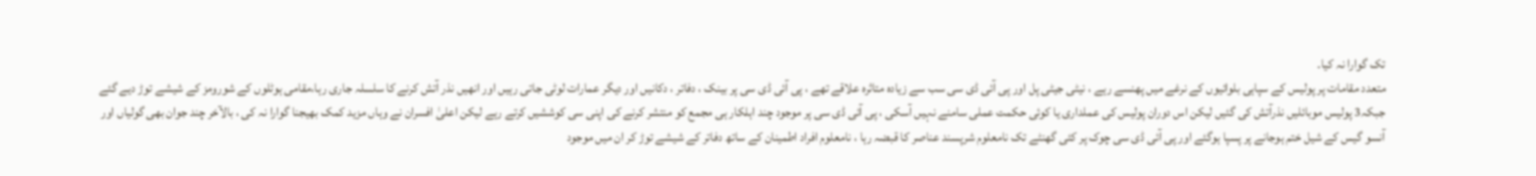تک گوارا نہ کیا۔
متعدد مقامات پر پولیس کے سپاہی بلوائیوں کے نرغے میں پھنسے رہے ، نیٹی جیٹی پل اور پی آئی ڈی سی سب سے زیادہ متاثرہ علاقے تھے ، پی آئی ڈی سی پر بینک ، دفاتر ، دکانیں اور دیگر عمارات لوٹی جاتی رہیں اور انھیں نذر آتش کرنے کا سلسلہ جاری رہا،مقامی ہوٹلوں کے شورومز کے شیشے توڑ دیے گئے جبکہ3 پولیس موبائلیں نذرآتش کی گئیں لیکن اس دوران پولیس کی عملداری یا کوئی حکمت عملی سامنے نہیں آسکی ، پی آئی ڈی سی پر موجود چند اہلکار ہی مجمع کو منتشر کرنے کی اپنی سی کوششیں کرتے رہے لیکن اعلیٰ افسران نے وہاں مزید کمک بھیجنا گوارا نہ کی ، بالآخر چند جوان بھی گولیاں اور آنسو گیس کے شیل ختم ہوجانے پر پسپا ہوگئے اور پی آئی ڈی سی چوک پر کئی گھنٹے تک نامعلوم شرپسند عناصر کا قبضہ رہا ، نامعلوم افراد اطمینان کے ساتھ دفاتر کے شیشے توڑ کر ان میں موجود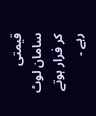قیمتی سامان لوٹ کر فرار ہوتے رہے ۔